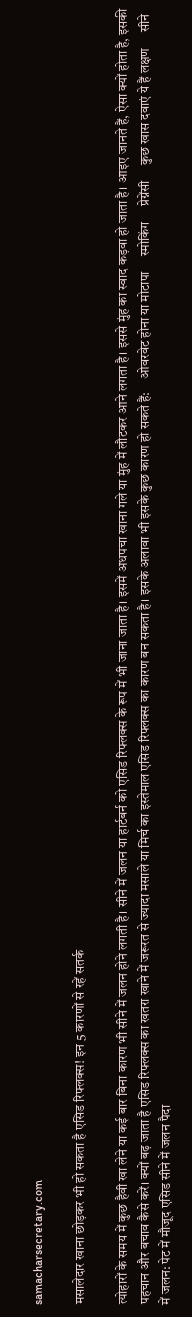samacharsecretary.com

मसालेदार खाना छोड़कर भी हो सकता है एसिड रिफ्लक्स! इन 5 कारणों से रहें सतर्क

त्योहारों के समय में कुछ हैवी खा लेने या कई बार बिना कारण भी सीने में जलन होने लगती है। सीने में जलन या हार्टबर्न को एसिड रिफ्लक्स के रूप में भी जाना जाता है। इसमें अधपचा खाना गले या मुंह में लौटकर आने लगता है। इससे मुंह का स्वाद कड़वा हो जाता है। आइए जानते हैं, ऐसा क्यों होता है, इसकी पहचान और बचाव कैसे करें। क्यों बढ़ जाता है एसिड रिफ्लक्स का खतरा खाने में जरूरत से ज्यादा मसाले या मिर्च का इस्तेमाल एसिड रिफ्लक्स का कारण बन सकता है। इसके अलावा भी इसके कुछ कारण हो सकते हैं:     ओवरवेट होना या मोटापा     स्मोकिंग     प्रेग्नेंसी     कुछ खास दवाएं ये हैं लक्षण     सीने में जलन: पेट में मौजूद एसिड सीने में जलन पैदा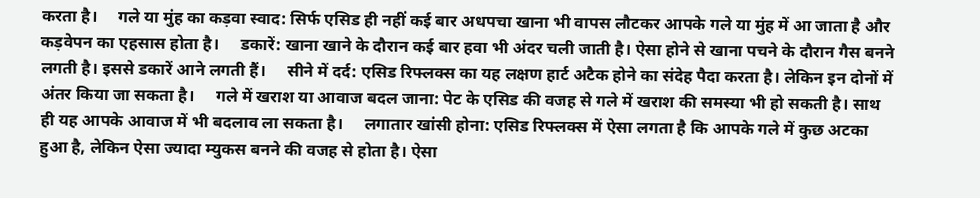करता है।     गले या मुंह का कड़वा स्वाद: सिर्फ एसिड ही नहीं कई बार अधपचा खाना भी वापस लौटकर आपके गले या मुंह में आ जाता है और कड़वेपन का एहसास होता है।     डकारें: खाना खाने के दौरान कई बार हवा भी अंदर चली जाती है। ऐसा होने से खाना पचने के दौरान गैस बनने लगती है। इससे डकारें आने लगती हैं।     सीने में दर्द: एसिड रिफ्लक्स का यह लक्षण हार्ट अटैक होने का संदेह पैदा करता है। लेकिन इन दोनों में अंतर किया जा सकता है।     गले में खराश या आवाज बदल जाना: पेट के एसिड की वजह से गले में खराश की समस्या भी हो सकती है। साथ ही यह आपके आवाज में भी बदलाव ला सकता है।     लगातार खांसी होना: एसिड रिफ्लक्स में ऐसा लगता है कि आपके गले में कुछ अटका हुआ है, लेकिन ऐसा ज्यादा म्युकस बनने की वजह से होता है। ऐसा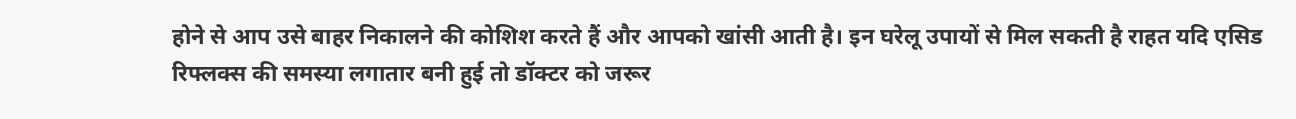होने से आप उसे बाहर निकालने की कोशिश करते हैं और आपको खांसी आती है। इन घरेलू उपायों से मिल सकती है राहत यदि एसिड रिफ्लक्स की समस्या लगातार बनी हुई तो डॉक्टर को जरूर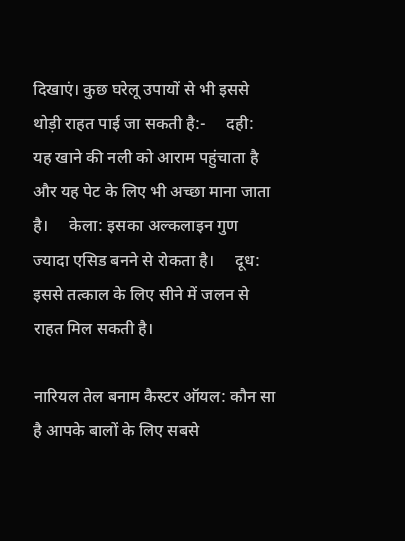दिखाएं। कुछ घरेलू उपायों से भी इससे थोड़ी राहत पाई जा सकती है:-     दही: यह खाने की नली को आराम पहुंचाता है और यह पेट के लिए भी अच्छा माना जाता है।     केला: इसका अल्कलाइन गुण ज्यादा एसिड बनने से रोकता है।     दूध: इससे तत्काल के लिए सीने में जलन से राहत मिल सकती है।

नारियल तेल बनाम कैस्टर ऑयल: कौन सा है आपके बालों के लिए सबसे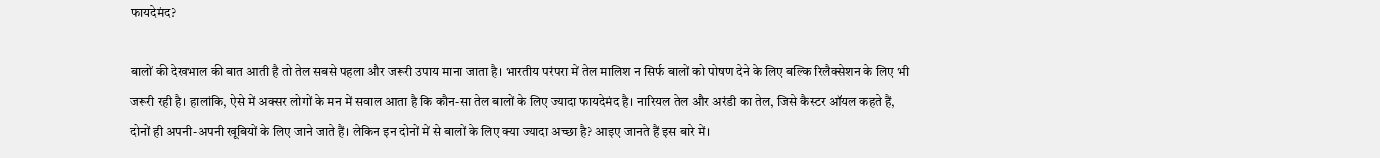फायदेमंद?

बालों की देखभाल की बात आती है तो तेल सबसे पहला और जरूरी उपाय माना जाता है। भारतीय परंपरा में तेल मालिश न सिर्फ बालों को पोषण देने के लिए बल्कि रिलैक्सेशन के लिए भी जरूरी रही है। हालांकि, ऐसे में अक्सर लोगों के मन में सवाल आता है कि कौन-सा तेल बालों के लिए ज्यादा फायदेमंद है। नारियल तेल और अरंडी का तेल, जिसे कैस्टर ऑयल कहते हैं, दोनों ही अपनी-अपनी खूबियों के लिए जाने जाते हैं। लेकिन इन दोनों में से बालों के लिए क्या ज्यादा अच्छा है? आइए जानते हैं इस बारे में।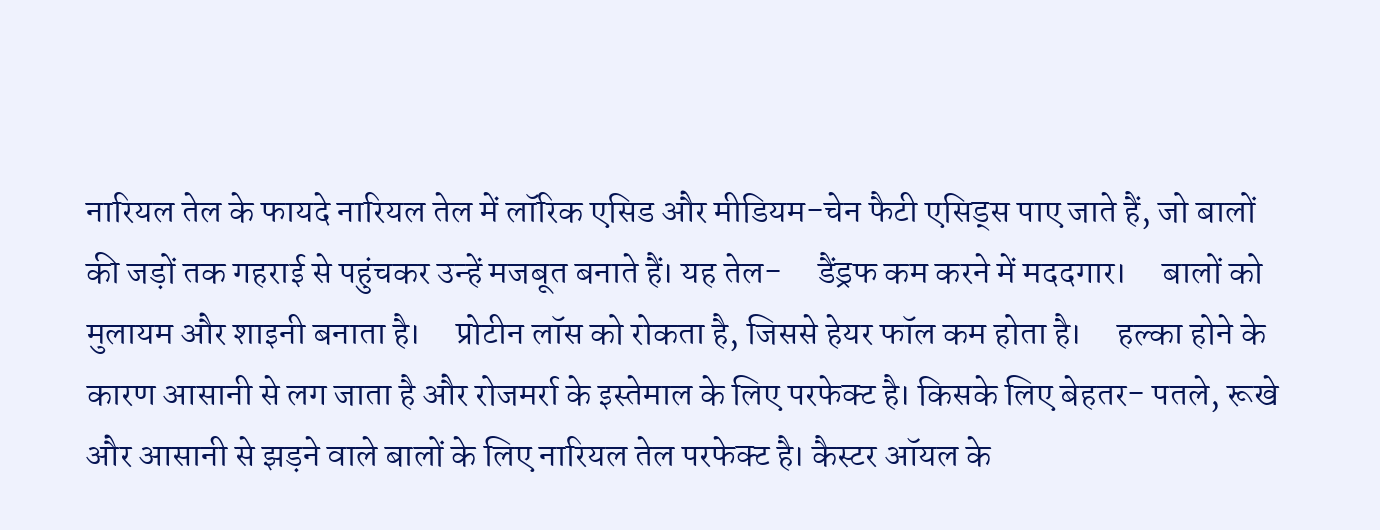नारियल तेल के फायदे नारियल तेल में लॉरिक एसिड और मीडियम-चेन फैटी एसिड्स पाए जाते हैं, जो बालों की जड़ों तक गहराई से पहुंचकर उन्हें मजबूत बनाते हैं। यह तेल-     डैंड्रफ कम करने में मददगार।     बालों को मुलायम और शाइनी बनाता है।     प्रोटीन लॉस को रोकता है, जिससे हेयर फॉल कम होता है।     हल्का होने के कारण आसानी से लग जाता है और रोजमर्रा के इस्तेमाल के लिए परफेक्ट है। किसके लिए बेहतर- पतले, रूखे और आसानी से झड़ने वाले बालों के लिए नारियल तेल परफेक्ट है। कैस्टर ऑयल के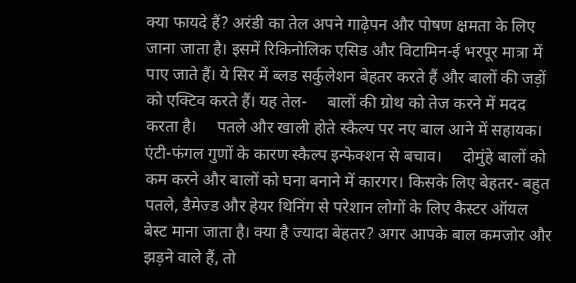क्या फायदे हैं? अरंडी का तेल अपने गाढ़ेपन और पोषण क्षमता के लिए जाना जाता है। इसमें रिकिनोलिक एसिड और विटामिन-ई भरपूर मात्रा में पाए जाते हैं। ये सिर में ब्लड सर्कुलेशन बेहतर करते हैं और बालों की जड़ों को एक्टिव करते हैं। यह तेल-     बालों की ग्रोथ को तेज करने में मदद करता है।     पतले और खाली होते स्कैल्प पर नए बाल आने में सहायक।     एंटी-फंगल गुणों के कारण स्कैल्प इन्फेक्शन से बचाव।     दोमुंहे बालों को कम करने और बालों को घना बनाने में कारगर। किसके लिए बेहतर- बहुत पतले, डैमेज्ड और हेयर थिनिंग से परेशान लोगों के लिए कैस्टर ऑयल बेस्ट माना जाता है। क्या है ज्यादा बेहतर? अगर आपके बाल कमजोर और झड़ने वाले हैं, तो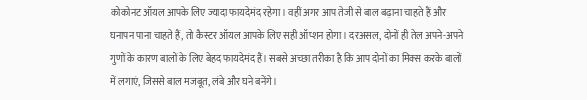कोकोनट ऑयल आपके लिए ज्यादा फायदेमंद रहेगा। वहीं अगर आप तेजी से बाल बढ़ाना चाहते हैं और घनापन पाना चाहते हैं, तो कैस्टर ऑयल आपके लिए सही ऑप्शन होगा। दरअसल, दोनों ही तेल अपने-अपने गुणों के कारण बालों के लिए बेहद फायदेमंद हैं। सबसे अच्छा तरीका है कि आप दोनों का मिक्स करके बालों में लगाएं, जिससे बाल मजबूत, लंबे और घने बनेंगे।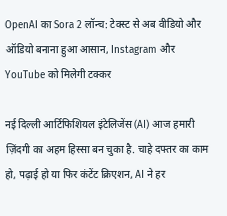OpenAI का Sora 2 लॉन्च: टेक्स्ट से अब वीडियो और ऑडियो बनाना हुआ आसान, Instagram और YouTube को मिलेगी टक्कर

नई दिल्ली आर्टिफिशियल इंटेलिजेंस (AI) आज हमारी ज़िंदगी का अहम हिस्सा बन चुका है. चाहे दफ्तर का काम हो, पढ़ाई हो या फिर कंटेंट क्रिएशन, AI ने हर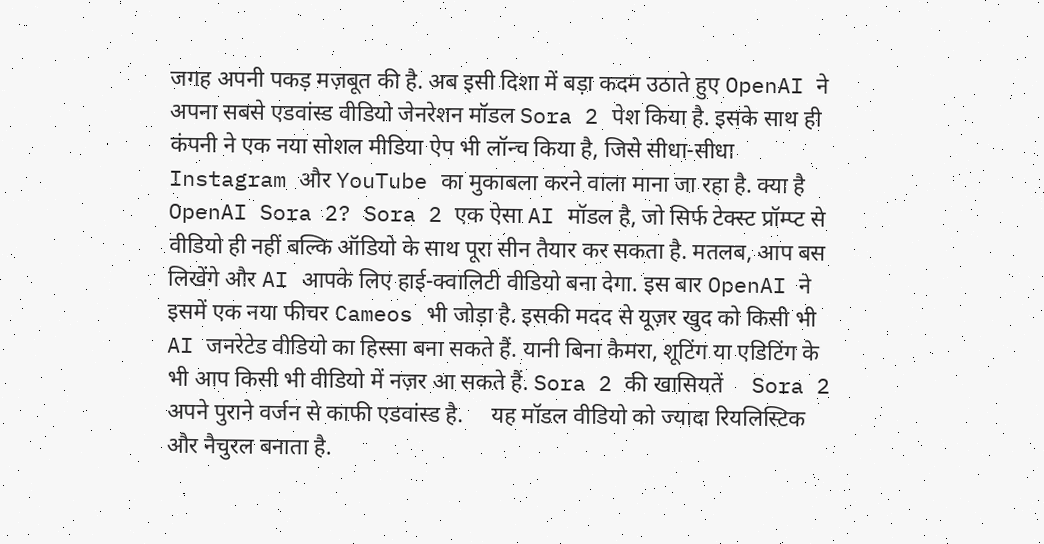जगह अपनी पकड़ मज़बूत की है. अब इसी दिशा में बड़ा कदम उठाते हुए OpenAI ने अपना सबसे एडवांस्ड वीडियो जेनरेशन मॉडल Sora 2 पेश किया है. इसके साथ ही कंपनी ने एक नया सोशल मीडिया ऐप भी लॉन्च किया है, जिसे सीधा-सीधा Instagram और YouTube का मुकाबला करने वाला माना जा रहा है. क्या है OpenAI Sora 2? Sora 2 एक ऐसा AI मॉडल है, जो सिर्फ टेक्स्ट प्रॉम्प्ट से वीडियो ही नहीं बल्कि ऑडियो के साथ पूरा सीन तैयार कर सकता है. मतलब, आप बस लिखेंगे और AI आपके लिए हाई-क्वालिटी वीडियो बना देगा. इस बार OpenAI ने इसमें एक नया फीचर Cameos भी जोड़ा है. इसकी मदद से यूज़र खुद को किसी भी AI जनरेटेड वीडियो का हिस्सा बना सकते हैं. यानी बिना कैमरा, शूटिंग या एडिटिंग के भी आप किसी भी वीडियो में नज़र आ सकते हैं. Sora 2 की खासियतें     Sora 2 अपने पुराने वर्जन से काफी एडवांस्ड है.     यह मॉडल वीडियो को ज्यादा रियलिस्टिक और नैचुरल बनाता है.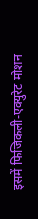इसमें फिजिकली-एक्युरेट मोशन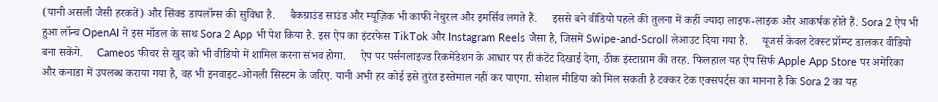(यानी असली जैसी हरकतें) और सिंक्ड डायलॉग्स की सुविधा है.     बैकग्राउंड साउंड और म्यूज़िक भी काफी नेचुरल और इमर्सिव लगते हैं.     इससे बने वीडियो पहले की तुलना में कहीं ज्यादा लाइफ-लाइक और आकर्षक होते हैं. Sora 2 ऐप भी हुआ लॉन्च OpenAI ने इस मॉडल के साथ Sora 2 App भी पेश किया है. इस ऐप का इंटरफेस TikTok और Instagram Reels जैसा है, जिसमें Swipe-and-Scroll लेआउट दिया गया है.     यूजर्स केवल टेक्स्ट प्रॉम्प्ट डालकर वीडियो बना सकेंगे.     Cameos फीचर से खुद को भी वीडियो में शामिल करना संभव होगा.     ऐप पर पर्सनलाइज्ड रिकमेंडेशन के आधार पर ही कंटेंट दिखाई देगा, ठीक इंस्टाग्राम की तरह. फिलहाल यह ऐप सिर्फ Apple App Store पर अमेरिका और कनाडा में उपलब्ध कराया गया है, वह भी इनवाइट-ओनली सिस्टम के जरिए. यानी अभी हर कोई इसे तुरंत इस्तेमाल नहीं कर पाएगा. सोशल मीडिया को मिल सकती है टक्कर टेक एक्सपर्ट्स का मानना है कि Sora 2 का यह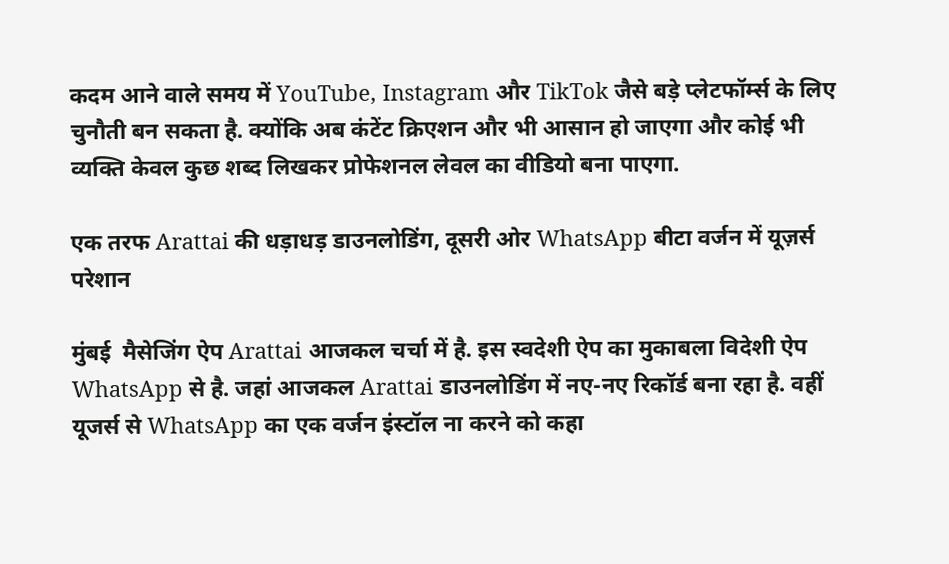कदम आने वाले समय में YouTube, Instagram और TikTok जैसे बड़े प्लेटफॉर्म्स के लिए चुनौती बन सकता है. क्योंकि अब कंटेंट क्रिएशन और भी आसान हो जाएगा और कोई भी व्यक्ति केवल कुछ शब्द लिखकर प्रोफेशनल लेवल का वीडियो बना पाएगा.

एक तरफ Arattai की धड़ाधड़ डाउनलोडिंग, दूसरी ओर WhatsApp बीटा वर्जन में यूज़र्स परेशान

मुंबई  मैसेजिंग ऐप Arattai आजकल चर्चा में है. इस स्वदेशी ऐप का मुकाबला विदेशी ऐप WhatsApp से है. जहां आजकल Arattai डाउनलोडिंग में नए-नए रिकॉर्ड बना रहा है. वहीं यूजर्स से WhatsApp का एक वर्जन इंस्टॉल ना करने को कहा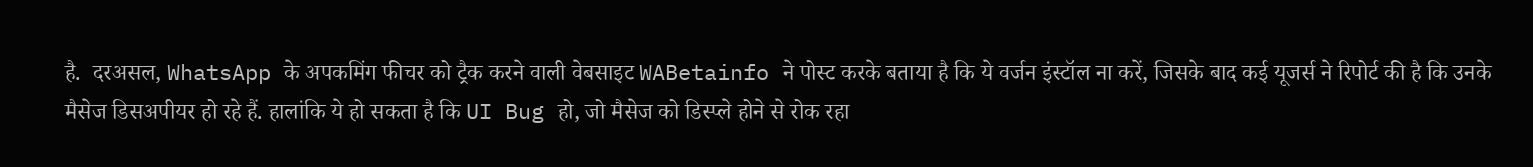है.  दरअसल, WhatsApp के अपकमिंग फीचर को ट्रैक करने वाली वेबसाइट WABetainfo ने पोस्ट करके बताया है कि ये वर्जन इंस्टॉल ना करें, जिसके बाद कई यूजर्स ने रिपोर्ट की है कि उनके मैसेज डिसअपीयर हो रहे हैं. हालांकि ये हो सकता है कि UI Bug हो, जो मैसेज को डिस्प्ले होने से रोक रहा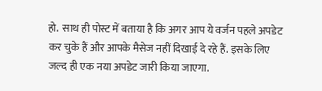हो.  साथ ही पोस्ट में बताया है कि अगर आप ये वर्जन पहले अपडेट कर चुके हैं और आपके मैसेज नहीं दिखाई दे रहे हैं. इसके लिए जल्द ही एक नया अपडेट जारी किया जाएगा.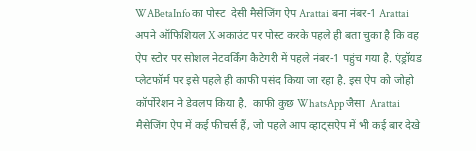WABetaInfo का पोस्ट  देसी मैसेजिंग ऐप Arattai बना नंबर-1 Arattai अपने ऑफिशियल X अकाउंट पर पोस्ट करके पहले ही बता चुका है कि वह ऐप स्टोर पर सोशल नेटवर्किंग कैटेगरी में पहले नंबर-1 पहुंच गया है. एंड्रॉयड प्लेटफॉर्म पर इसे पहले ही काफी पसंद किया जा रहा है. इस ऐप को जोहो कॉर्पोरेशन ने डेवलप किया है.  काफी कुछ WhatsApp जैसा  Arattai मैसेजिंग ऐप में कई फीचर्स हैं, जो पहले आप व्हाट्सऐप में भी कई बार देखे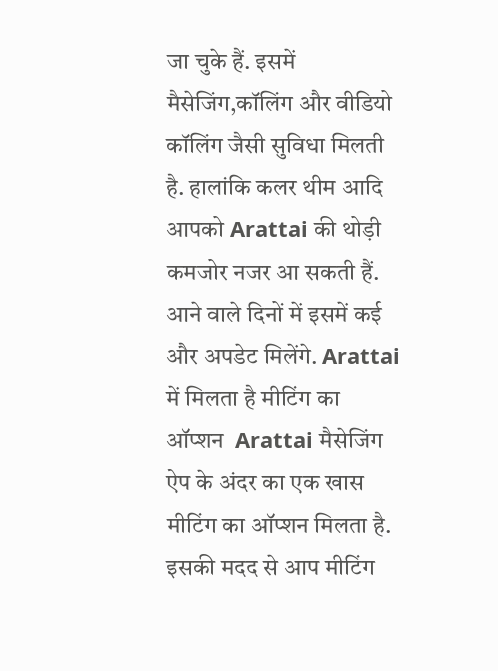जा चुके हैं. इसमें मैसेजिंग,कॉलिंग और वीडियो कॉलिंग जैसी सुविधा मिलती है. हालांकि कलर थीम आदि आपको Arattai की थोड़ी कमजोर नजर आ सकती हैं. आने वाले दिनों में इसमें कई और अपडेट मिलेंगे. Arattai में मिलता है मीटिंग का ऑप्शन  Arattai मैसेजिंग ऐप के अंदर का एक खास मीटिंग का ऑप्शन मिलता है. इसकी मदद से आप मीटिंग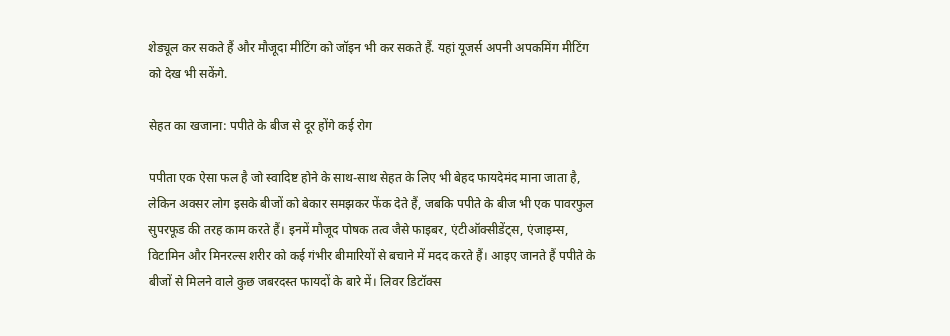शेड्यूल कर सकते हैं और मौजूदा मीटिंग को जॉइन भी कर सकते हैं. यहां यूजर्स अपनी अपकमिंग मीटिंग को देख भी सकेंगे.

सेहत का खजाना: पपीते के बीज से दूर होंगे कई रोग

पपीता एक ऐसा फल है जो स्वादिष्ट होने के साथ-साथ सेहत के लिए भी बेहद फायदेमंद माना जाता है, लेकिन अक्सर लोग इसके बीजों को बेकार समझकर फेंक देते हैं, जबकि पपीते के बीज भी एक पावरफुल सुपरफूड की तरह काम करते हैं। इनमें मौजूद पोषक तत्व जैसे फाइबर, एंटीऑक्सीडेंट्स, एंजाइम्स, विटामिन और मिनरल्स शरीर को कई गंभीर बीमारियों से बचाने में मदद करते हैं। आइए जानते हैं पपीते के बीजों से मिलने वाले कुछ जबरदस्त फायदों के बारे में। लिवर डिटॉक्स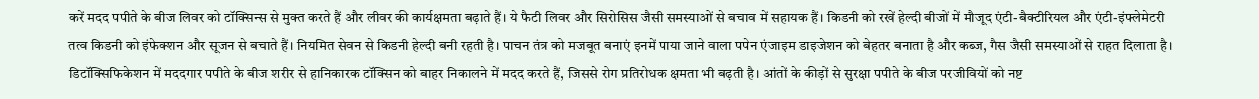करें मदद पपीते के बीज लिवर को टॉक्सिन्स से मुक्त करते हैं और लीवर की कार्यक्षमता बढ़ाते हैं। ये फैटी लिवर और सिरोसिस जैसी समस्याओं से बचाव में सहायक हैं। किडनी को रखें हेल्दी बीजों में मौजूद एंटी-बैक्टीरियल और एंटी-इंफ्लेमेटरी तत्व किडनी को इंफेक्शन और सूजन से बचाते हैं। नियमित सेवन से किडनी हेल्दी बनी रहती है। पाचन तंत्र को मजबूत बनाएं इनमें पाया जाने वाला पपेन एंजाइम डाइजेशन को बेहतर बनाता है और कब्ज, गैस जैसी समस्याओं से राहत दिलाता है। डिटॉक्सिफिकेशन में मददगार पपीते के बीज शरीर से हानिकारक टॉक्सिन को बाहर निकालने में मदद करते हैं, जिससे रोग प्रतिरोधक क्षमता भी बढ़ती है। आंतों के कीड़ों से सुरक्षा पपीते के बीज परजीवियों को नष्ट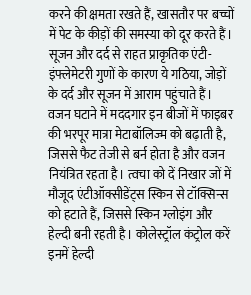करने की क्षमता रखते हैं, खासतौर पर बच्चों में पेट के कीड़ों की समस्या को दूर करते हैं। सूजन और दर्द से राहत प्राकृतिक एंटी-इंफ्लेमेटरी गुणों के कारण ये गठिया, जोड़ों के दर्द और सूजन में आराम पहुंचाते हैं। वजन घटाने में मददगार इन बीजों में फाइबर की भरपूर मात्रा मेटाबॉलिज्म को बढ़ाती है, जिससे फैट तेजी से बर्न होता है और वजन नियंत्रित रहता है। त्वचा को दें निखार जों में मौजूद एंटीऑक्सीडेंट्स स्किन से टॉक्सिन्स को हटाते हैं, जिससे स्किन ग्लोइंग और हेल्दी बनी रहती है। कोलेस्ट्रॉल कंट्रोल करें इनमें हेल्दी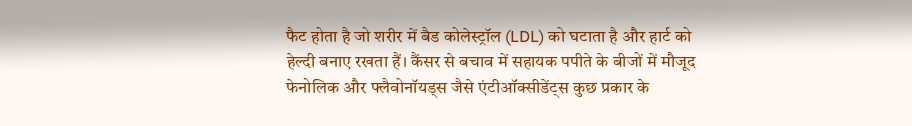फैट होता है जो शरीर में बैड कोलेस्ट्रॉल (LDL) को घटाता है और हार्ट को हेल्दी बनाए रखता हैं। कैंसर से बचाव में सहायक पपीते के बीजों में मौजूद फेनोलिक और फ्लैवोनॉयड्स जैसे एंटीऑक्सीडेंट्स कुछ प्रकार के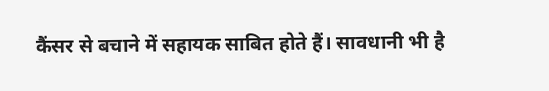कैंसर से बचाने में सहायक साबित होते हैं। सावधानी भी है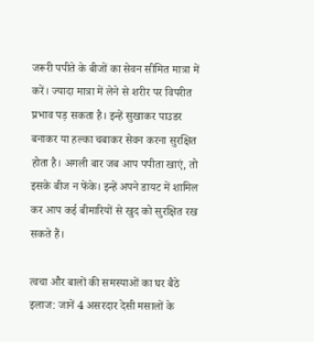जरूरी पपीते के बीजों का सेवन सीमित मात्रा में करें। ज्यादा मात्रा में लेने से शरीर पर विपरीत प्रभाव पड़ सकता है। इन्हें सुखाकर पाउडर बनाकर या हल्का चबाकर सेवन करना सुरक्षित होता है। अगली बार जब आप पपीता खाएं, तो इसके बीज न फेंके। इन्हें अपने डायट में शामिल कर आप कई बीमारियों से खुद को सुरक्षित रख सकते हैं।

त्वचा और बालों की समस्याओं का घर बैठे इलाज: जानें 4 असरदार देसी मसालों के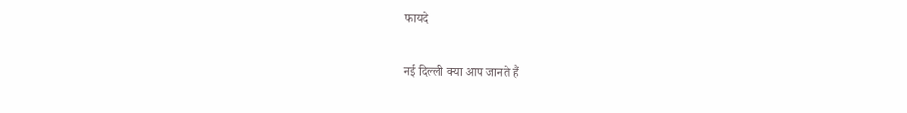फायदे

नई दिल्ली क्या आप जानते हैं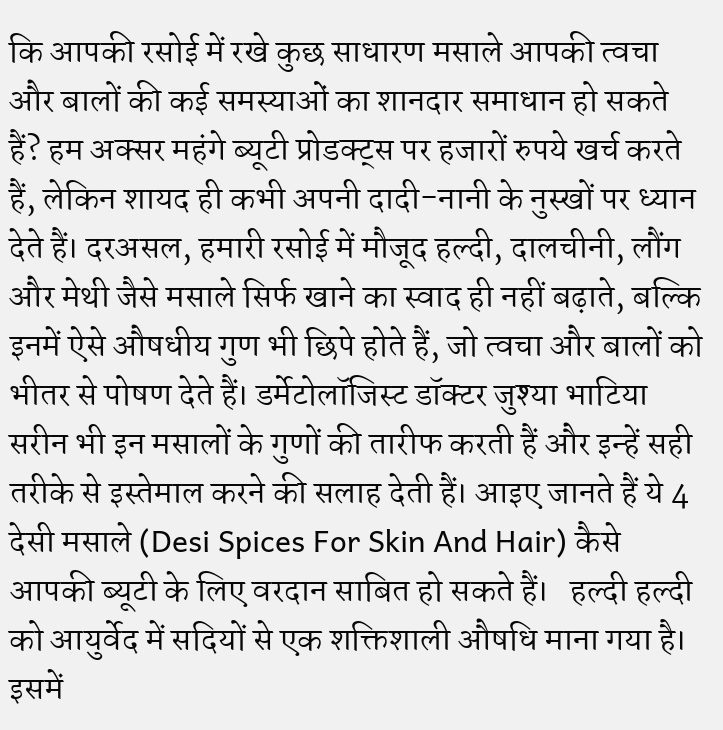कि आपकी रसोई में रखे कुछ साधारण मसाले आपकी त्वचा और बालों की कई समस्याओं का शानदार समाधान हो सकते हैं? हम अक्सर महंगे ब्यूटी प्रोडक्ट्स पर हजारों रुपये खर्च करते हैं, लेकिन शायद ही कभी अपनी दादी-नानी के नुस्खों पर ध्यान देते हैं। दरअसल, हमारी रसोई में मौजूद हल्दी, दालचीनी, लौंग और मेथी जैसे मसाले सिर्फ खाने का स्वाद ही नहीं बढ़ाते, बल्कि इनमें ऐसे औषधीय गुण भी छिपे होते हैं, जो त्वचा और बालों को भीतर से पोषण देते हैं। डर्मेटोलॉजिस्ट डॉक्टर जुश्या भाटिया सरीन भी इन मसालों के गुणों की तारीफ करती हैं और इन्हें सही तरीके से इस्तेमाल करने की सलाह देती हैं। आइए जानते हैं ये 4 देसी मसाले (Desi Spices For Skin And Hair) कैसे आपकी ब्यूटी के लिए वरदान साबित हो सकते हैं।   हल्दी हल्दी को आयुर्वेद में सदियों से एक शक्तिशाली औषधि माना गया है। इसमें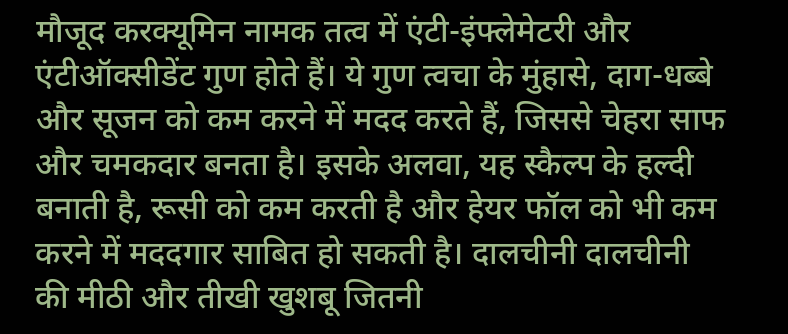मौजूद करक्यूमिन नामक तत्व में एंटी-इंफ्लेमेटरी और एंटीऑक्सीडेंट गुण होते हैं। ये गुण त्वचा के मुंहासे, दाग-धब्बे और सूजन को कम करने में मदद करते हैं, जिससे चेहरा साफ और चमकदार बनता है। इसके अलवा, यह स्कैल्प के हल्दी बनाती है, रूसी को कम करती है और हेयर फॉल को भी कम करने में मददगार साबित हो सकती है। दालचीनी दालचीनी की मीठी और तीखी खुशबू जितनी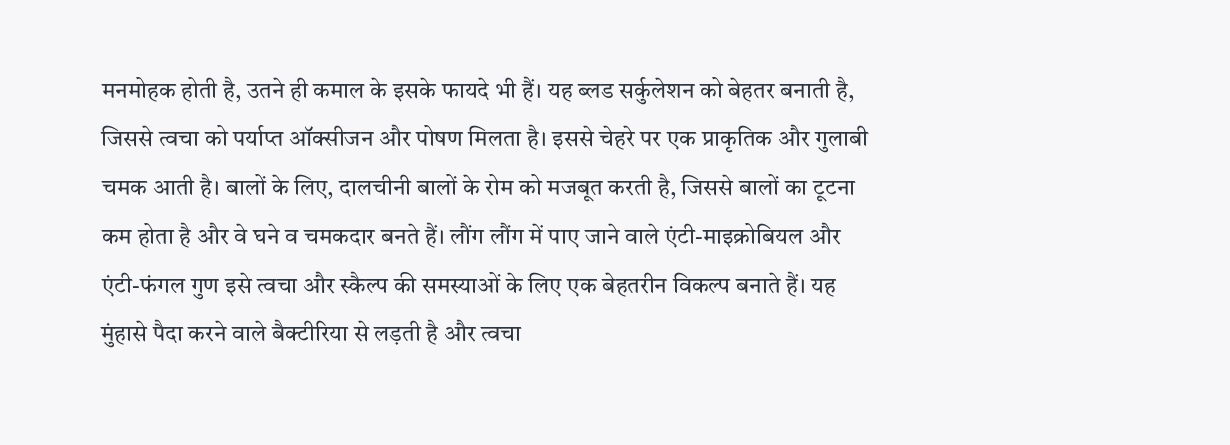मनमोहक होती है, उतने ही कमाल के इसके फायदे भी हैं। यह ब्लड सर्कुलेशन को बेहतर बनाती है, जिससे त्वचा को पर्याप्त ऑक्सीजन और पोषण मिलता है। इससे चेहरे पर एक प्राकृतिक और गुलाबी चमक आती है। बालों के लिए, दालचीनी बालों के रोम को मजबूत करती है, जिससे बालों का टूटना कम होता है और वे घने व चमकदार बनते हैं। लौंग लौंग में पाए जाने वाले एंटी-माइक्रोबियल और एंटी-फंगल गुण इसे त्वचा और स्कैल्प की समस्याओं के लिए एक बेहतरीन विकल्प बनाते हैं। यह मुंहासे पैदा करने वाले बैक्टीरिया से लड़ती है और त्वचा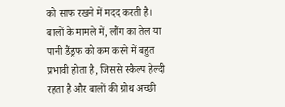को साफ रखने में मदद करती है। बालों के मामले में, लौंग का तेल या पानी डैंड्रफ को कम करने में बहुत प्रभावी होता है, जिससे स्कैल्प हेल्दी रहता है और बालों की ग्रोथ अच्छी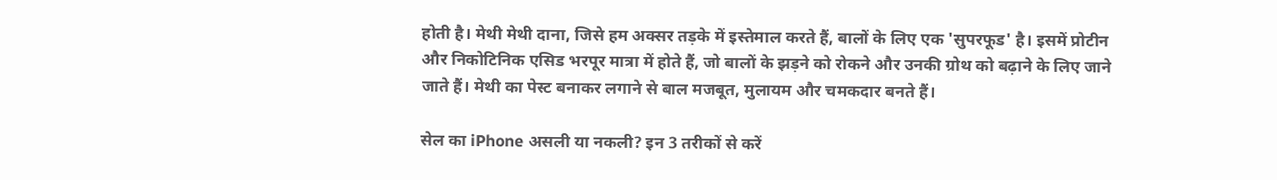होती है। मेथी मेथी दाना, जिसे हम अक्सर तड़के में इस्तेमाल करते हैं, बालों के लिए एक 'सुपरफूड' है। इसमें प्रोटीन और निकोटिनिक एसिड भरपूर मात्रा में होते हैं, जो बालों के झड़ने को रोकने और उनकी ग्रोथ को बढ़ाने के लिए जाने जाते हैं। मेथी का पेस्ट बनाकर लगाने से बाल मजबूत, मुलायम और चमकदार बनते हैं।

सेल का iPhone असली या नकली? इन 3 तरीकों से करें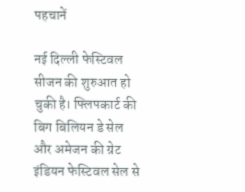पहचानें

नई दिल्ली फेस्टिवल सीजन की शुरुआत हो चुकी है। फ्लिपकार्ट की बिग बिलियन डे सेल और अमेजन की ग्रेट इंडियन फेस्टिवल सेल से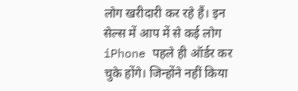लोग खरीदारी कर रहे हैं। इन सेल्स में आप में से कई लोग iPhone पहले ही ऑर्डर कर चुके होंगे। जिन्होंने नहीं किया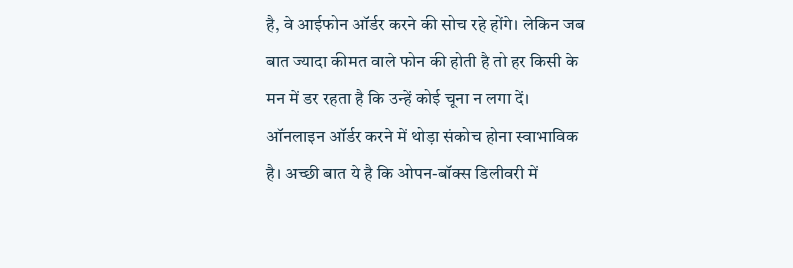है, वे आईफोन ऑर्डर करने की सोच रहे होंगे। लेकिन जब बात ज्यादा कीमत वाले फोन की होती है तो हर किसी के मन में डर रहता है कि उन्हें कोई चूना न लगा दें। ऑनलाइन ऑर्डर करने में थोड़ा संकोच होना स्वाभाविक है। अच्छी बात ये है कि ओपन-बॉक्स डिलीवरी में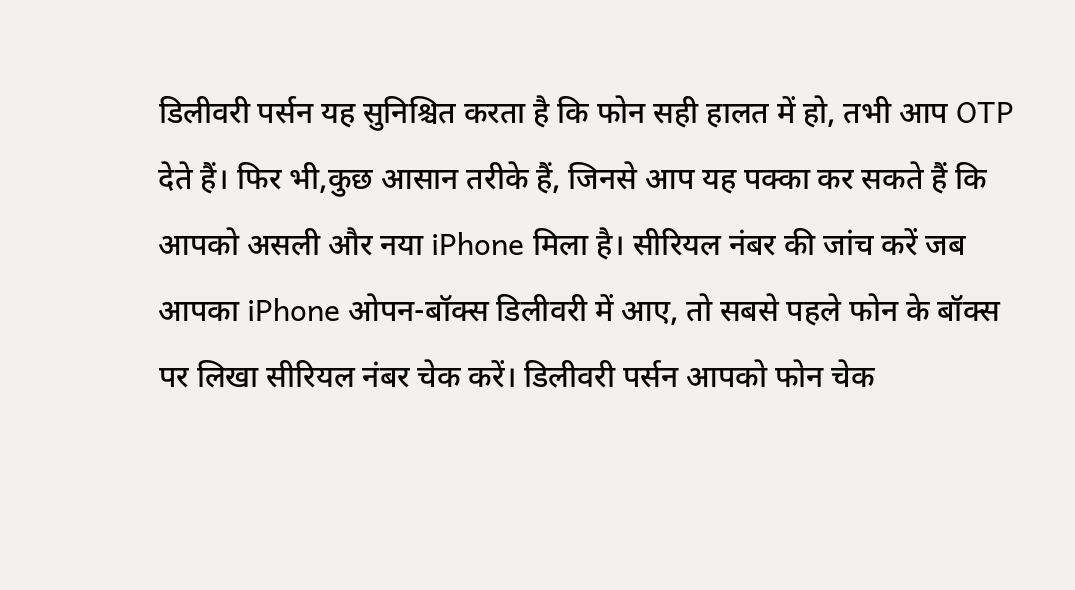डिलीवरी पर्सन यह सुनिश्चित करता है कि फोन सही हालत में हो, तभी आप OTP देते हैं। फिर भी,कुछ आसान तरीके हैं, जिनसे आप यह पक्का कर सकते हैं कि आपको असली और नया iPhone मिला है। सीरियल नंबर की जांच करें जब आपका iPhone ओपन-बॉक्स डिलीवरी में आए, तो सबसे पहले फोन के बॉक्स पर लिखा सीरियल नंबर चेक करें। डिलीवरी पर्सन आपको फोन चेक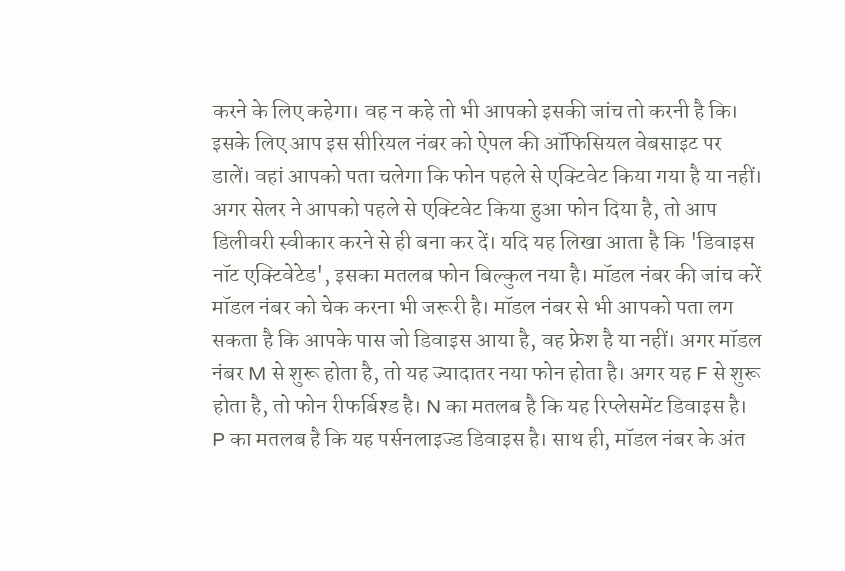करने के लिए कहेगा। वह न कहे तो भी आपको इसकी जांच तो करनी है कि। इसके लिए आप इस सीरियल नंबर को ऐपल की ऑफिसियल वेबसाइट पर डालें। वहां आपको पता चलेगा कि फोन पहले से एक्टिवेट किया गया है या नहीं। अगर सेलर ने आपको पहले से एक्टिवेट किया हुआ फोन दिया है, तो आप डिलीवरी स्वीकार करने से ही बना कर दें। यदि यह लिखा आता है कि 'डिवाइस नॉट एक्टिवेटेड', इसका मतलब फोन बिल्कुल नया है। मॉडल नंबर की जांच करें मॉडल नंबर को चेक करना भी जरूरी है। मॉडल नंबर से भी आपको पता लग सकता है कि आपके पास जो डिवाइस आया है, वह फ्रेश है या नहीं। अगर मॉडल नंबर M से शुरू होता है, तो यह ज्यादातर नया फोन होता है। अगर यह F से शुरू होता है, तो फोन रीफर्बिश्ड है। N का मतलब है कि यह रिप्लेसमेंट डिवाइस है। P का मतलब है कि यह पर्सनलाइज्ड डिवाइस है। साथ ही, मॉडल नंबर के अंत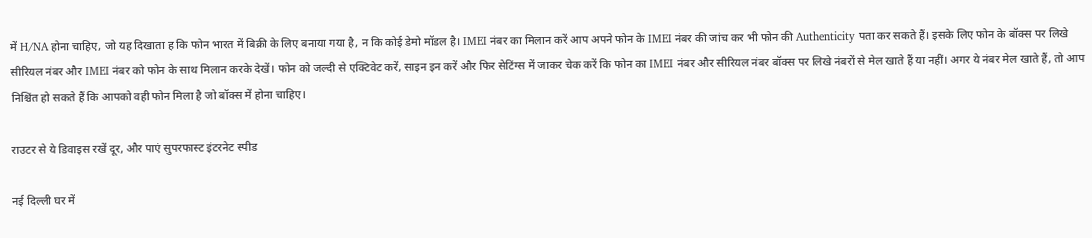में H/NA होना चाहिए, जो यह दिखाता ह कि फोन भारत में बिक्री के लिए बनाया गया है, न कि कोई डेमो मॉडल है। IMEI नंबर का मिलान करें आप अपने फोन के IMEI नंबर की जांच कर भी फोन की Authenticity पता कर सकते हैं। इसके लिए फोन के बॉक्स पर लिखे सीरियल नंबर और IMEI नंबर को फोन के साथ मिलान करके देखें। फोन को जल्दी से एक्टिवेट करें, साइन इन करें और फिर सेटिंग्स में जाकर चेक करें कि फोन का IMEI नंबर और सीरियल नंबर बॉक्स पर लिखे नंबरों से मेल खाते हैं या नहीं। अगर ये नंबर मेल खाते हैं, तो आप निश्चिंत हो सकते हैं कि आपको वही फोन मिला है जो बॉक्स में होना चाहिए।

राउटर से ये डिवाइस रखें दूर, और पाएं सुपरफास्ट इंटरनेट स्पीड

नई दिल्ली घर में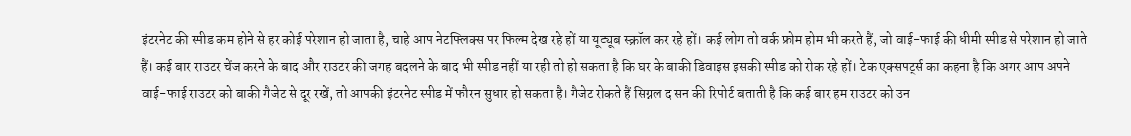इंटरनेट की स्पीड कम होने से हर कोई परेशान हो जाता है, चाहे आप नेटफ्लिक्स पर फिल्म देख रहे हों या यूट्यूब स्क्रॉल कर रहे हों। कई लोग तो वर्क फ्रोम होम भी करते हैं, जो वाई-फाई की धीमी स्पीड से परेशान हो जाते हैं। कई बार राउटर चेंज करने के बाद और राउटर की जगह बदलने के बाद भी स्पीड नहीं या रही तो हो सकता है कि घर के बाकी डिवाइस इसकी स्पीड को रोक रहे हों। टेक एक्सपर्ट्स का कहना है कि अगर आप अपने वाई-फाई राउटर को बाकी गैजेट से दूर रखें, तो आपकी इंटरनेट स्पीड में फौरन सुधार हो सकता है। गैजेट रोकते हैं सिग्नल द सन की रिपोर्ट बताती है कि कई बार हम राउटर को उन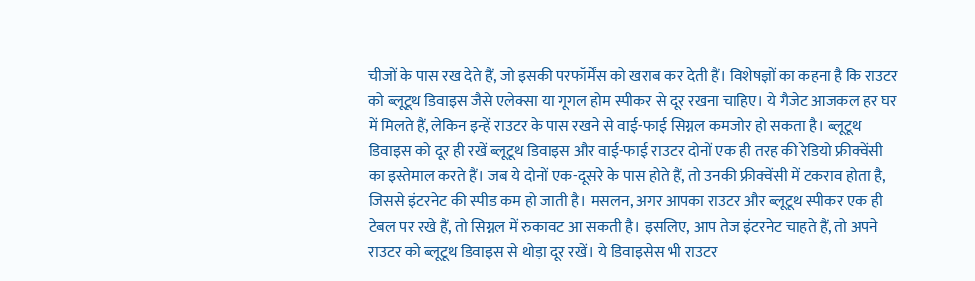चीजों के पास रख देते हैं, जो इसकी परफॉर्मेंस को खराब कर देती हैं। विशेषज्ञों का कहना है कि राउटर को ब्लूटूथ डिवाइस जैसे एलेक्सा या गूगल होम स्पीकर से दूर रखना चाहिए। ये गैजेट आजकल हर घर में मिलते हैं, लेकिन इन्हें राउटर के पास रखने से वाई-फाई सिग्नल कमजोर हो सकता है। ब्लूटूथ डिवाइस को दूर ही रखें ब्लूटूथ डिवाइस और वाई-फाई राउटर दोनों एक ही तरह की रेडियो फ्रीक्वेंसी का इस्तेमाल करते हैं। जब ये दोनों एक-दूसरे के पास होते हैं, तो उनकी फ्रीक्वेंसी में टकराव होता है, जिससे इंटरनेट की स्पीड कम हो जाती है। मसलन, अगर आपका राउटर और ब्लूटूथ स्पीकर एक ही टेबल पर रखे हैं, तो सिग्नल में रुकावट आ सकती है। इसलिए, आप तेज इंटरनेट चाहते हैं, तो अपने राउटर को ब्लूटूथ डिवाइस से थोड़ा दूर रखें। ये डिवाइसेस भी राउटर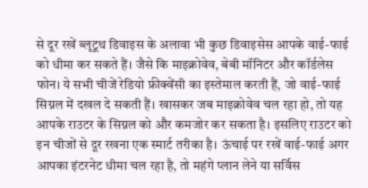से दूर रखें ब्लूटूथ डिवाइस के अलावा भी कुछ डिवाइसेस आपके वाई-फाई को धीमा कर सकते हैं। जैसे कि माइक्रोवेव, बेबी मॉनिटर और कॉर्डलेस फोन। ये सभी चीजें रेडियो फ्रीक्वेंसी का इस्तेमाल करती हैं, जो वाई-फाई सिग्नल में दखल दे सकती हैं। खासकर जब माइक्रोवेव चल रहा हो, तो यह आपके राउटर के सिग्नल को और कमजोर कर सकता है। इसलिए राउटर को इन चीजों से दूर रखना एक स्मार्ट तरीका है। ऊंचाई पर रखें वाई-फाई अगर आपका इंटरनेट धीमा चल रहा है, तो महंगे प्लान लेने या सर्विस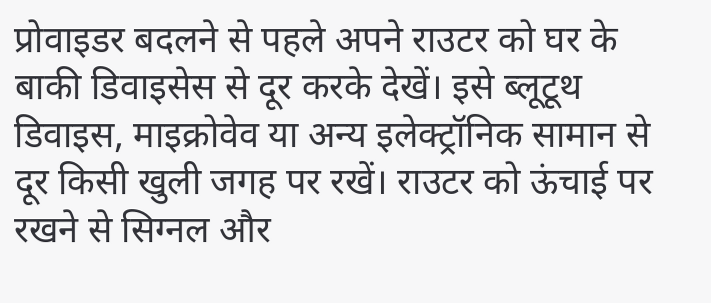प्रोवाइडर बदलने से पहले अपने राउटर को घर के बाकी डिवाइसेस से दूर करके देखें। इसे ब्लूटूथ डिवाइस, माइक्रोवेव या अन्य इलेक्ट्रॉनिक सामान से दूर किसी खुली जगह पर रखें। राउटर को ऊंचाई पर रखने से सिग्नल और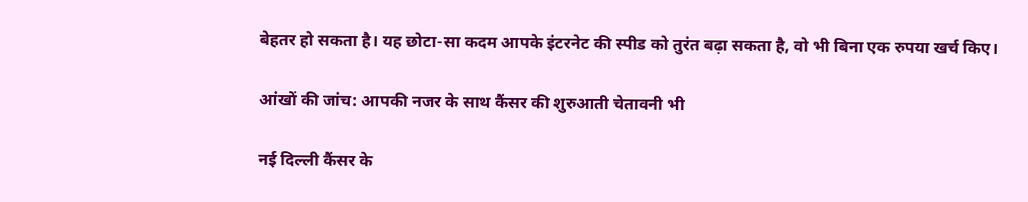बेहतर हो सकता है। यह छोटा-सा कदम आपके इंटरनेट की स्पीड को तुरंत बढ़ा सकता है, वो भी बिना एक रुपया खर्च किए।

आंखों की जांच: आपकी नजर के साथ कैंसर की शुरुआती चेतावनी भी

नई दिल्ली कैंसर के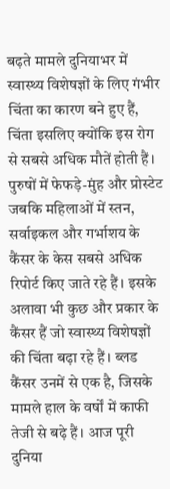बढ़ते मामले दुनियाभर में स्वास्थ्य विशेषज्ञों के लिए गंभीर चिंता का कारण बने हुए हैं, चिंता इसलिए क्योंकि इस रोग से सबसे अधिक मौतें होती हैं। पुरुषों में फेफड़े-मुंह और प्रोस्टेट जबकि महिलाओं में स्तन, सर्वाइकल और गर्भाशय के कैंसर के केस सबसे अधिक रिपोर्ट किए जाते रहे हैं। इसके अलावा भी कुछ और प्रकार के कैंसर हैं जो स्वास्थ्य विशेषज्ञों की चिंता बढ़ा रहे हैं। ब्लड कैंसर उनमें से एक है, जिसके मामले हाल के वर्षों में काफी तेजी से बढ़े हैं। आज पूरी दुनिया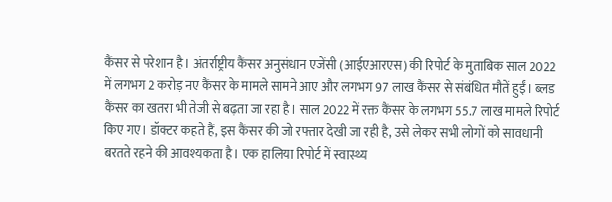कैंसर से परेशान है। अंतर्राष्ट्रीय कैंसर अनुसंधान एजेंसी (आईएआरएस) की रिपोर्ट के मुताबिक साल 2022 में लगभग 2 करोड़ नए कैंसर के मामले सामने आए और लगभग 97 लाख कैंसर से संबंधित मौतें हुईं। ब्लड कैंसर का खतरा भी तेजी से बढ़ता जा रहा है। साल 2022 में रक्त कैंसर के लगभग 55.7 लाख मामले रिपोर्ट किए गए। डॉक्टर कहते हैं, इस कैंसर की जो रफ्तार देखी जा रही है, उसे लेकर सभी लोगों को सावधानी बरतते रहने की आवश्यकता है। एक हालिया रिपोर्ट में स्वास्थ्य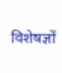विशेषज्ञों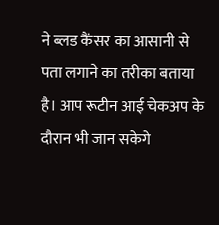ने ब्लड कैंसर का आसानी से पता लगाने का तरीका बताया है। आप रूटीन आई चेकअप के दौरान भी जान सकेगे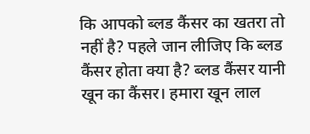कि आपको ब्लड कैंसर का खतरा तो नहीं है? पहले जान लीजिए कि ब्लड कैंसर होता क्या है? ब्लड कैंसर यानी खून का कैंसर। हमारा खून लाल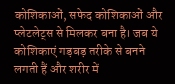कोशिकाओं, सफेद कोशिकाओं और प्लेटलेट्स से मिलकर बना है। जब ये कोशिकाएं गड़बड़ तरीके से बनने लगती हैं और शरीर में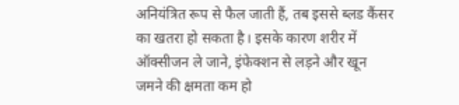अनियंत्रित रूप से फैल जाती हैं, तब इससे ब्लड कैंसर का खतरा हो सकता है। इसके कारण शरीर में ऑक्सीजन ले जाने, इंफेक्शन से लड़ने और खून जमने की क्षमता कम हो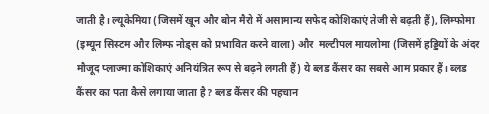जाती है। ल्यूकेमिया (जिसमें खून और बोन मैरो में असामान्य सफेद कोशिकाएं तेजी से बढ़ती हैं), लिम्फोमा (इम्यून सिस्टम और लिम्फ नोड्स को प्रभावित करने वाला) और  मल्टीपल मायलोमा (जिसमें हड्डियों के अंदर मौजूद प्लाज्मा कोशिकाएं अनियंत्रित रूप से बढ़ने लगती हैं) ये ब्लड कैंसर का सबसे आम प्रकार हैं। ब्लड कैंसर का पता कैसे लगाया जाता है? ब्लड कैंसर की पहचान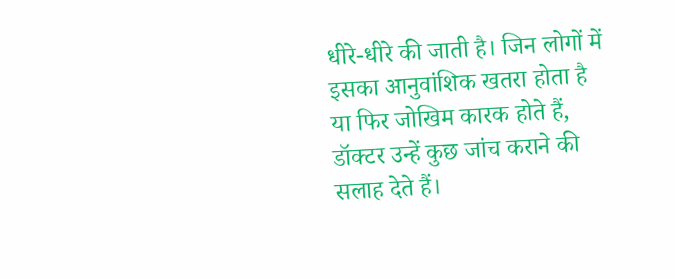धीरे-धीरे की जाती है। जिन लोगों में इसका आनुवांशिक खतरा होता है या फिर जोखिम कारक होते हैं, डॉक्टर उन्हें कुछ जांच कराने की सलाह देते हैं।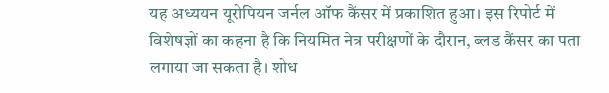यह अध्ययन यूरोपियन जर्नल ऑफ कैंसर में प्रकाशित हुआ। इस रिपोर्ट में विशेषज्ञों का कहना है कि नियमित नेत्र परीक्षणों के दौरान, ब्लड कैंसर का पता लगाया जा सकता है। शोध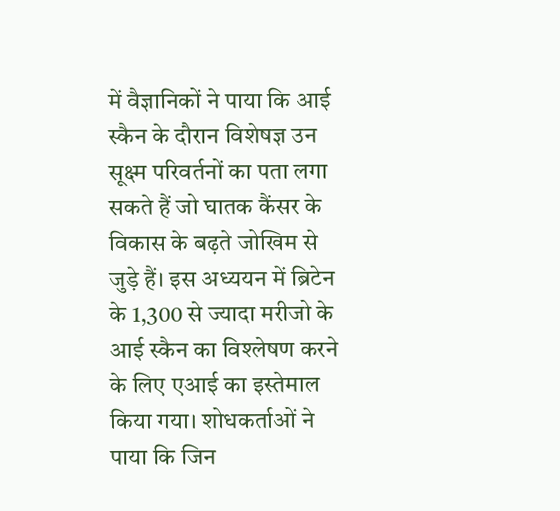में वैज्ञानिकों ने पाया कि आई स्कैन के दौरान विशेषज्ञ उन सूक्ष्म परिवर्तनों का पता लगा सकते हैं जो घातक कैंसर के विकास के बढ़ते जोखिम से जुड़े हैं। इस अध्ययन में ब्रिटेन के 1,300 से ज्यादा मरीजो के आई स्कैन का विश्लेषण करने के लिए एआई का इस्तेमाल किया गया। शोधकर्ताओं ने पाया कि जिन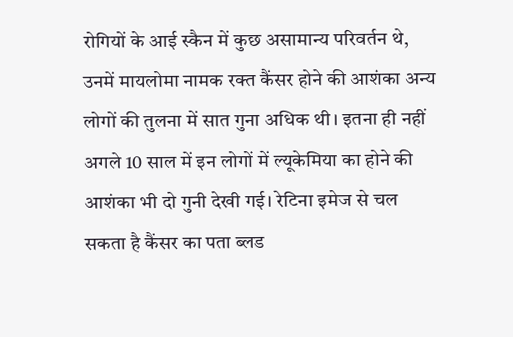रोगियों के आई स्कैन में कुछ असामान्य परिवर्तन थे, उनमें मायलोमा नामक रक्त कैंसर होने की आशंका अन्य लोगों की तुलना में सात गुना अधिक थी। इतना ही नहीं अगले 10 साल में इन लोगों में ल्यूकेमिया का होने की आशंका भी दो गुनी देखी गई। रेटिना इमेज से चल सकता है कैंसर का पता ब्लड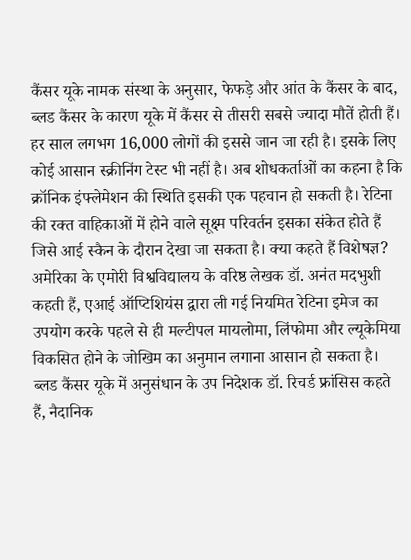कैंसर यूके नामक संस्था के अनुसार, फेफड़े और आंत के कैंसर के बाद, ब्लड कैंसर के कारण यूके में कैंसर से तीसरी सबसे ज्यादा मौतें होती हैं। हर साल लगभग 16,000 लोगों की इससे जान जा रही है। इसके लिए कोई आसान स्क्रीनिंग टेस्ट भी नहीं है। अब शोधकर्ताओं का कहना है कि क्रॉनिक इंफ्लेमेशन की स्थिति इसकी एक पहचान हो सकती है। रेटिना की रक्त वाहिकाओं में होने वाले सूक्ष्म परिवर्तन इसका संकेत होते हैं जिसे आई स्कैन के दौरान देखा जा सकता है। क्या कहते हैं विशेषज्ञ? अमेरिका के एमोरी विश्वविद्यालय के वरिष्ठ लेखक डॉ. अनंत मदभुशी कहती हैं, एआई ऑप्टिशियंस द्वारा ली गई नियमित रेटिना इमेज का उपयोग करके पहले से ही मल्टीपल मायलोमा, लिंफोमा और ल्यूकेमिया विकसित होने के जोखिम का अनुमान लगाना आसान हो सकता है। ब्लड कैंसर यूके में अनुसंधान के उप निदेशक डॉ. रिचर्ड फ्रांसिस कहते हैं, नैदानिक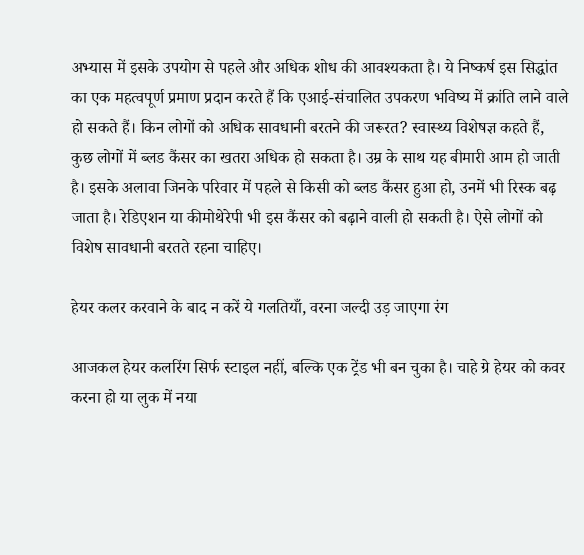अभ्यास में इसके उपयोग से पहले और अधिक शोध की आवश्यकता है। ये निष्कर्ष इस सिद्धांत का एक महत्वपूर्ण प्रमाण प्रदान करते हैं कि एआई-संचालित उपकरण भविष्य में क्रांति लाने वाले हो सकते हैं। किन लोगों को अधिक सावधानी बरतने की जरूरत? स्वास्थ्य विशेषज्ञ कहते हैं,  कुछ लोगों में ब्लड कैंसर का खतरा अधिक हो सकता है। उम्र के साथ यह बीमारी आम हो जाती है। इसके अलावा जिनके परिवार में पहले से किसी को ब्लड कैंसर हुआ हो, उनमें भी रिस्क बढ़ जाता है। रेडिएशन या कीमोथेरेपी भी इस कैंसर को बढ़ाने वाली हो सकती है। ऐसे लोगों को विशेष सावधानी बरतते रहना चाहिए।

हेयर कलर करवाने के बाद न करें ये गलतियाँ, वरना जल्दी उड़ जाएगा रंग

आजकल हेयर कलरिंग सिर्फ स्टाइल नहीं, बल्कि एक ट्रेंड भी बन चुका है। चाहे ग्रे हेयर को कवर करना हो या लुक में नया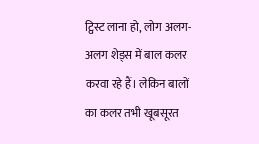ट्विस्ट लाना हो, लोग अलग-अलग शेड्स में बाल कलर करवा रहे हैं। लेकिन बालों का कलर तभी खूबसूरत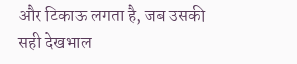और टिकाऊ लगता है, जब उसकी सही देखभाल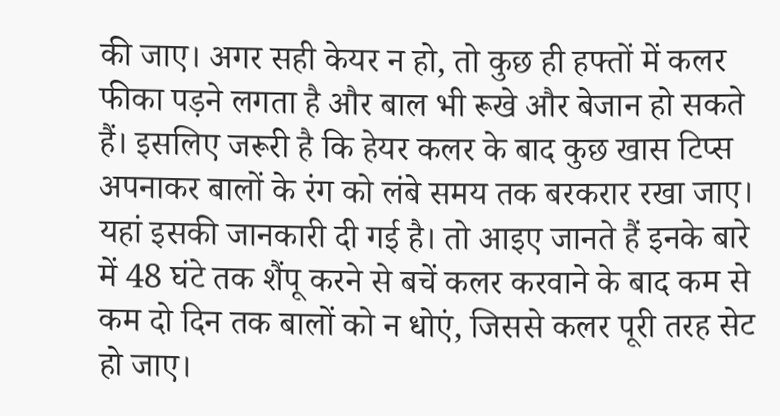की जाए। अगर सही केयर न हो, तो कुछ ही हफ्तों में कलर फीका पड़ने लगता है और बाल भी रूखे और बेजान हो सकते हैं। इसलिए जरूरी है कि हेयर कलर के बाद कुछ खास टिप्स अपनाकर बालों के रंग को लंबे समय तक बरकरार रखा जाए। यहां इसकी जानकारी दी गई है। तो आइए जानते हैं इनके बारे में 48 घंटे तक शैंपू करने से बचें कलर करवाने के बाद कम से कम दो दिन तक बालों को न धोएं, जिससे कलर पूरी तरह सेट हो जाए।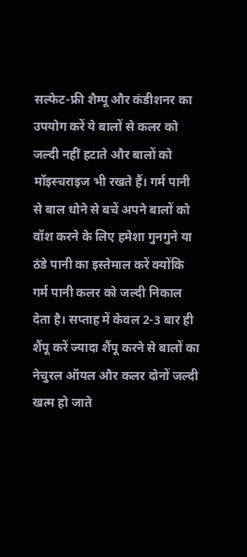सल्फेट-फ्री शैम्पू और कंडीशनर का उपयोग करें ये बालों से कलर को जल्दी नहीं हटाते और बालों को मॉइस्चराइज भी रखते हैं। गर्म पानी से बाल धोने से बचें अपने बालों को वॉश करने के लिए हमेशा गुनगुने या ठंडे पानी का इस्तेमाल करें क्योंकि गर्म पानी कलर को जल्दी निकाल देता है। सप्ताह में केवल 2-3 बार ही शैंपू करें ज्यादा शैंपू करने से बालों का नेचुरल ऑयल और कलर दोनों जल्दी खत्म हो जाते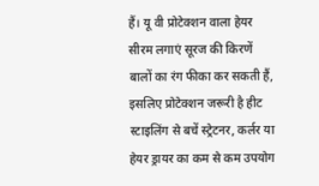हैं। यू वी प्रोटेक्शन वाला हेयर सीरम लगाएं सूरज की किरणें बालों का रंग फीका कर सकती हैं, इसलिए प्रोटेक्शन जरूरी है हीट स्टाइलिंग से बचें स्ट्रेटनर, कर्लर या हेयर ड्रायर का कम से कम उपयोग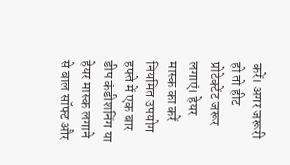करें। अगर जरूरी हो तो हीट प्रोटेक्टेंट जरूर लगाएं। हेयर मास्क का करें नियमित उपयोग हफ्ते में एक बार डीप कंडीशनिंग या हेयर मास्क लगाने से बाल सॉफ्ट और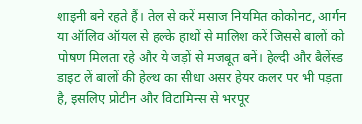शाइनी बने रहते हैं। तेल से करें मसाज नियमित कोकोनट, आर्गन या ऑलिव ऑयल से हल्के हाथों से मालिश करें जिससे बालों को पोषण मिलता रहे और ये जड़ों से मजबूत बनें। हेल्दी और बैलेंस्ड डाइट लें बालों की हेल्थ का सीधा असर हेयर कलर पर भी पड़ता है, इसलिए प्रोटीन और विटामिन्स से भरपूर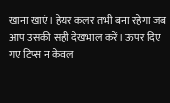खाना खाएं। हेयर कलर तभी बना रहेगा जब आप उसकी सही देखभाल करें। ऊपर दिए गए टिप्स न केवल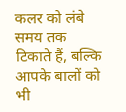कलर को लंबे समय तक टिकाते हैं, बल्कि आपके बालों को भी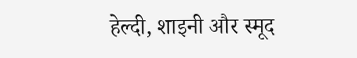हेल्दी, शाइनी और स्मूद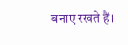बनाए रखते हैं।